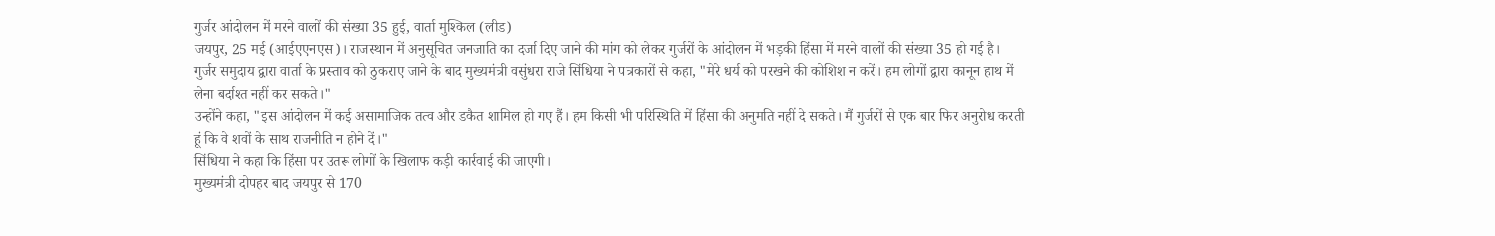गुर्जर आंदोलन में मरने वालों की संख्या 35 हुई, वार्ता मुश्किल (लीड)
जयपुर, 25 मई (आईएएनएस)। राजस्थान में अनुसूचित जनजाति का दर्जा दिए जाने की मांग को लेकर गुर्जरों के आंदोलन में भड़की हिंसा में मरने वालों की संख्या 35 हो गई है।
गुर्जर समुदाय द्वारा वार्ता के प्रस्ताव को ठुकराए जाने के बाद मुख्यमंत्री वसुंधरा राजे सिंधिया ने पत्रकारों से कहा, "मेरे धर्य को परखने की कोशिश न करें। हम लोगों द्वारा कानून हाथ में लेना बर्दाश्त नहीं कर सकते।"
उन्होंने कहा, "इस आंदोलन में कई असामाजिक तत्व और डकैत शामिल हो गए हैं। हम किसी भी परिस्थिति में हिंसा की अनुमति नहीं दे सकते। मैं गुर्जरों से एक बार फिर अनुरोध करती हूं कि वे शवों के साथ राजनीति न होने दें।"
सिंधिया ने कहा कि हिंसा पर उतरू लोगों के खिलाफ कड़ी कार्रवाई की जाएगी।
मुख्यमंत्री दोपहर बाद जयपुर से 170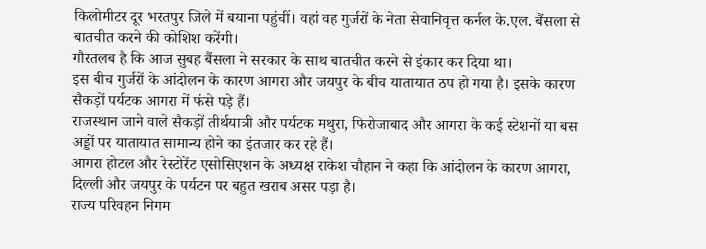किलोमीटर दूर भरतपुर जिले में बयाना पहुंचीं। वहां वह गुर्जरों के नेता सेवानिवृत्त कर्नल के.एल. बैंसला से बातचीत करने की कोशिश करेंगी।
गौरतलब है कि आज सुबह बैंसला ने सरकार के साथ बातचीत करने से इंकार कर दिया था।
इस बीच गुर्जरों के आंदोलन के कारण आगरा और जयपुर के बीच यातायात ठप हो गया है। इसके कारण सैकड़ों पर्यटक आगरा में फंसे पड़े हैं।
राजस्थान जाने वाले सैकड़ों तीर्थयात्री और पर्यटक मथुरा, फिरोजाबाद और आगरा के कई स्टेशनों या बस अड्डों पर यातायात सामान्य होने का इंतजार कर रहे हैं।
आगरा होटल और रेस्टोरेंट एसोसिएशन के अध्यक्ष राकेश चौहान ने कहा कि आंदोलन के कारण आगरा, दिल्ली और जयपुर के पर्यटन पर बहुत खराब असर पड़ा है।
राज्य परिवहन निगम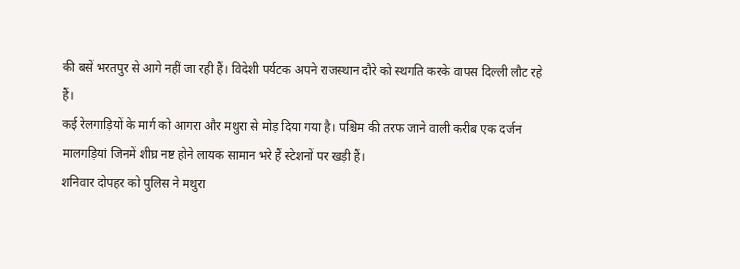की बसें भरतपुर से आगे नहीं जा रही हैं। विदेशी पर्यटक अपने राजस्थान दौरे को स्थगति करके वापस दिल्ली लौट रहे हैं।
कई रेलगाड़ियों के मार्ग को आगरा और मथुरा से मोड़ दिया गया है। पश्चिम की तरफ जाने वाली करीब एक दर्जन मालगड़ियां जिनमें शीघ्र नष्ट होने लायक सामान भरे हैं स्टेशनों पर खड़ी हैं।
शनिवार दोपहर को पुलिस ने मथुरा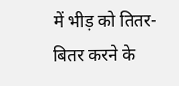में भीड़ को तितर-बितर करने के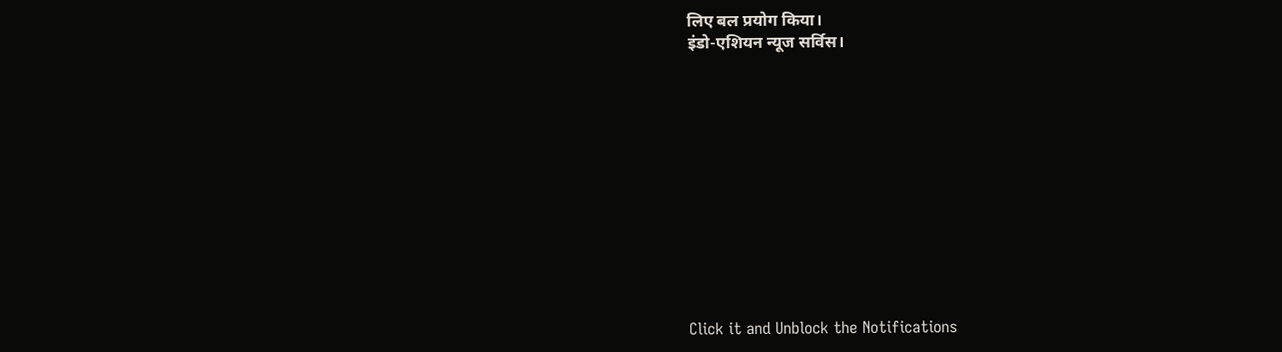लिए बल प्रयोग किया।
इंडो-एशियन न्यूज सर्विस।












Click it and Unblock the Notifications